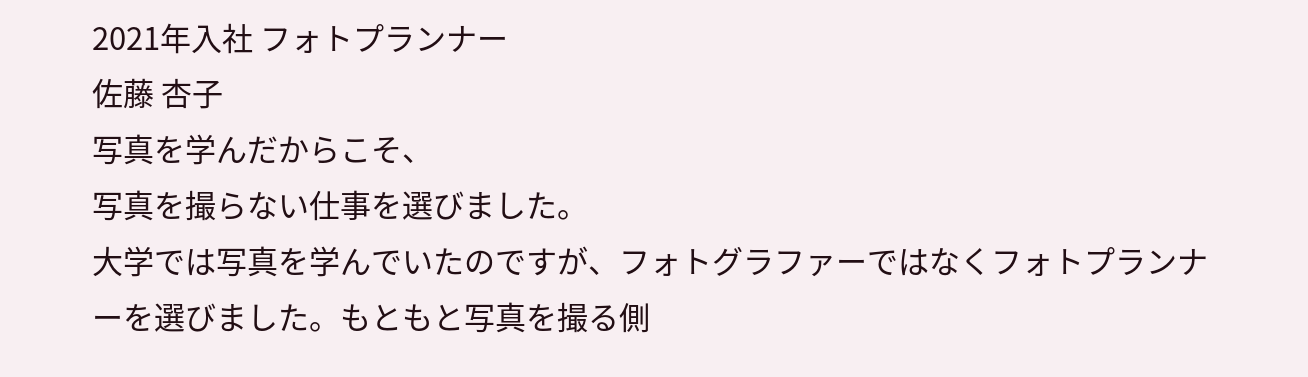2021年入社 フォトプランナー
佐藤 杏子
写真を学んだからこそ、
写真を撮らない仕事を選びました。
大学では写真を学んでいたのですが、フォトグラファーではなくフォトプランナーを選びました。もともと写真を撮る側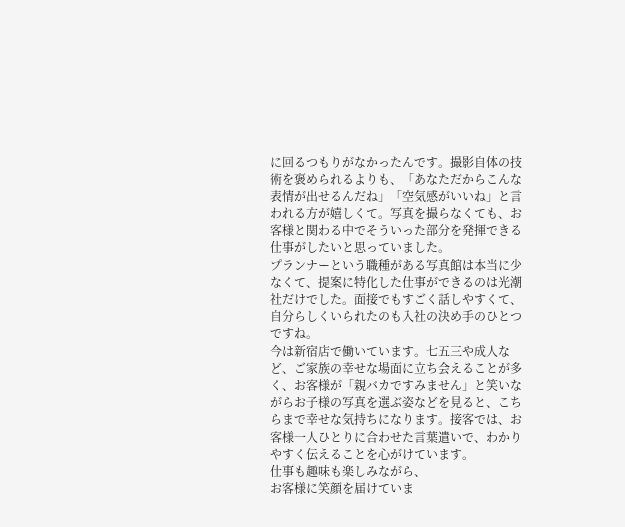に回るつもりがなかったんです。撮影自体の技術を褒められるよりも、「あなただからこんな表情が出せるんだね」「空気感がいいね」と言われる方が嬉しくて。写真を撮らなくても、お客様と関わる中でそういった部分を発揮できる仕事がしたいと思っていました。
プランナーという職種がある写真館は本当に少なくて、提案に特化した仕事ができるのは光潮社だけでした。面接でもすごく話しやすくて、自分らしくいられたのも入社の決め手のひとつですね。
今は新宿店で働いています。七五三や成人など、ご家族の幸せな場面に立ち会えることが多く、お客様が「親バカですみません」と笑いながらお子様の写真を選ぶ姿などを見ると、こちらまで幸せな気持ちになります。接客では、お客様一人ひとりに合わせた言葉遣いで、わかりやすく伝えることを心がけています。
仕事も趣味も楽しみながら、
お客様に笑顔を届けていま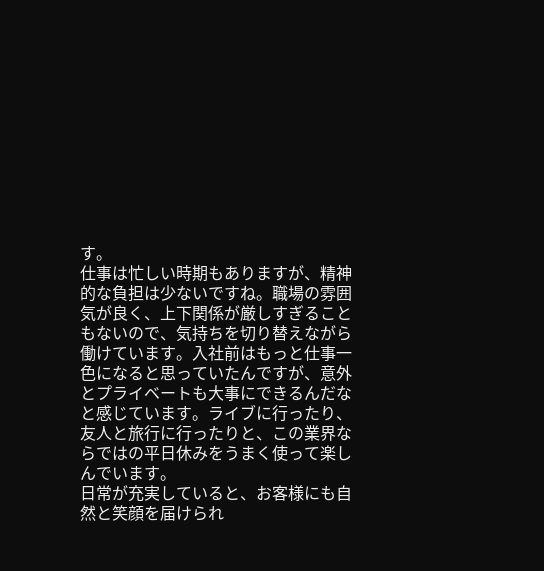す。
仕事は忙しい時期もありますが、精神的な負担は少ないですね。職場の雰囲気が良く、上下関係が厳しすぎることもないので、気持ちを切り替えながら働けています。入社前はもっと仕事一色になると思っていたんですが、意外とプライベートも大事にできるんだなと感じています。ライブに行ったり、友人と旅行に行ったりと、この業界ならではの平日休みをうまく使って楽しんでいます。
日常が充実していると、お客様にも自然と笑顔を届けられ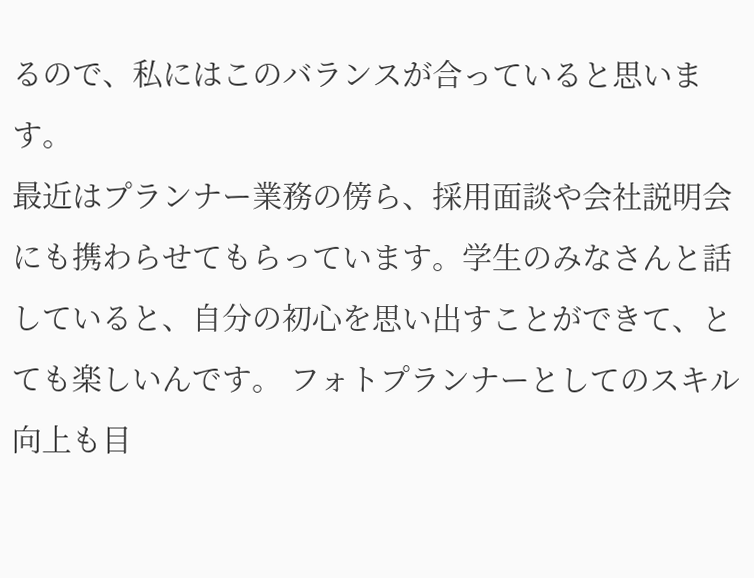るので、私にはこのバランスが合っていると思います。
最近はプランナー業務の傍ら、採用面談や会社説明会にも携わらせてもらっています。学生のみなさんと話していると、自分の初心を思い出すことができて、とても楽しいんです。 フォトプランナーとしてのスキル向上も目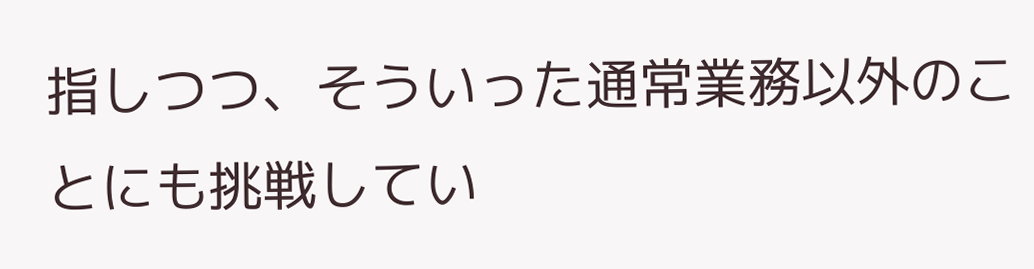指しつつ、そういった通常業務以外のことにも挑戦してい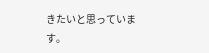きたいと思っています。